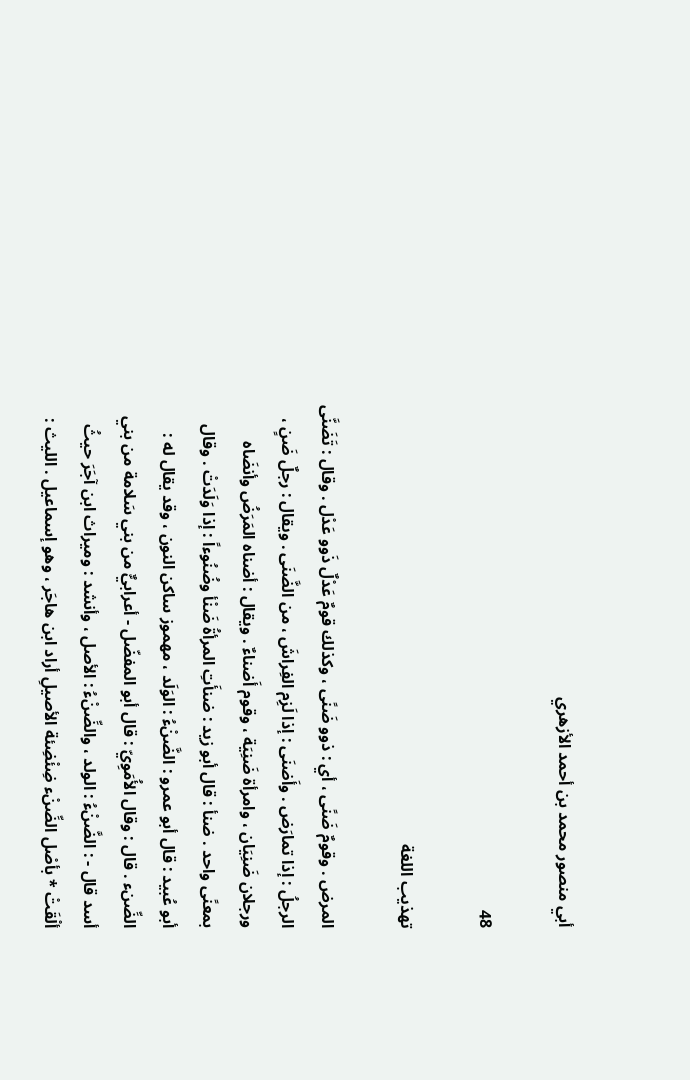أبي منصور محمد بن أحمد الأزهري

48

تهذيب اللغة

المرض . وقومٌ ضَنًى ، أي : ذوو ضَنًى ، وكذلك قومٌ عَدْلٌ ذَوو عَدْل . وقال : تَضَنَّى الرجلُ : إذا تمارَض . وأَضنَى : إذا لَزِم الفِراشَ ، من الضَّنَى . ويقال : رجلٌ ضَنٍ ، ورجلان ضَنِيَان ، وامرأة ضَنِيَة ، وقوم أَضناءٌ . ويقال : أضناه المَرَضُ وأنضَاه بمعنًى واحد . ضنأ : قال أبو زيد : ضنأَتِ المرأةُ ضَنْأ وضُنُوءاً : إذا وَلَدَتْ . وقال أبو عُبيد : قال أبو عمرو : الضَّنْءُ : الوَلَد ، مهموز ساكن النون ، وقد يقال له : الضِّنء . قال : وقال الأُمَوِيّ : قال أبو المفضّل - أعرابيٌّ من بني سَلامة من بني أسد قال - : الضَّنْءُ : الولد ، والضِّنْءُ : الأصل ، وأنشد : وميراث ابن آجَرَ حيثُ ألْقَتْ * بأصْل الضِّنْء ضِئْضِئة الأصيلِ أراد ابن هاجَر ، وهو إسماعيل . الليث :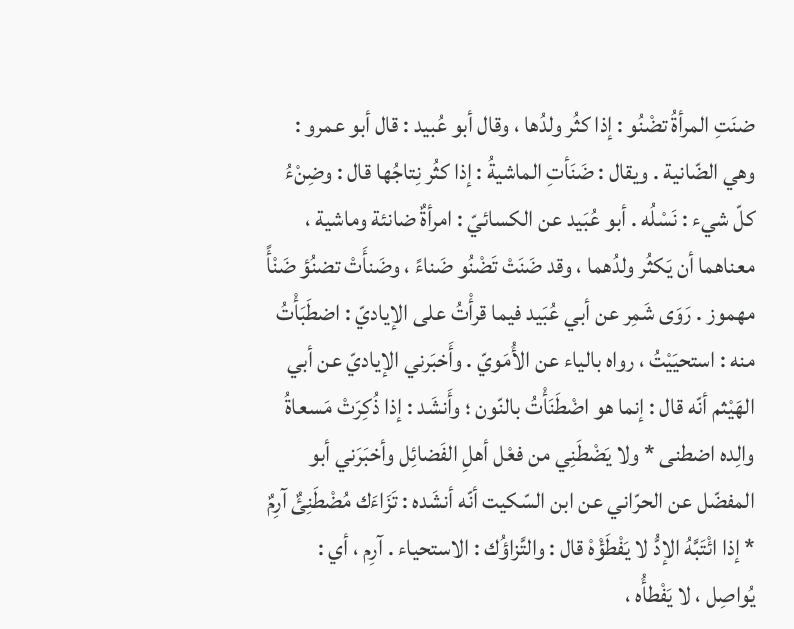ضنَتِ المرأةُ تضْنُو : إذا كثُر ولدُها ، وقال أبو عُبيد : قال أبو عمرو : وهي الضّانية . ويقال : ضَنَأتِ الماشيةُ : إذا كثُر نِتاجُها قال : وضِنْءُ كلّ شيء : نَسْلُه . أبو عُبَيد عن الكسائيّ : امرأةٌ ضانئة وماشية ، معناهما أن يَكثُر ولدُهما ، وقد ضَنَتْ تَضْنُو ضَناءً ، وضَنأَتْ تضنُؤ ضَنْأً مهموز . رَوَى شَمِر عن أبي عُبَيد فيما قرأْتُ على الإياديّ : اضطَبَأْتُ منه : استحيَيْتُ ، رواه بالياء عن الأُمَويّ . وأَخبَرني الإياديّ عن أبي الهَيْثم أنّه قال : إنما هو اضْطَنَأْتُ بالنّون ؛ وأَنشَد : إذا ذُكِرَتْ مَسعاةُ والِده اضطنى * ولا يَضْطَنِي من فعْل أهلِ الفَضائِل وأخبَرَني أبو المفضّل عن الحرّاني عن ابن السّكيت أنّه أنشَده : تَزَاءَك مُضْطَنِئٌ آرِمٌ * إذا ائْتَبَّهُ الإدُّ لا يَفْطَؤْهْ قال : والتَّزاؤُك : الاستحياء . آرِم ، أي : يُواصِل ، لا يَفْطأُه ،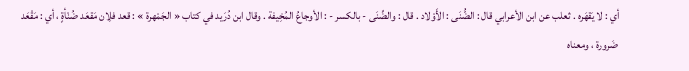أي : لا يَقهَره . ثعلب عن ابن الأعرابي قال : الضُّنَى : الأَوْلاد . قال : والضِّنَى - بالكسر - : الأوجاعُ المُخِيفة . وقال ابن دُرَيد في كتاب « الجَمْهرة » : قعد فلِان مَقعَد ضُنْأةٍ ، أي : مَقْعَد ضَرورة ، ومعناه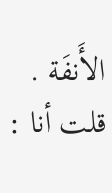الأَنفَة . قلت أنا :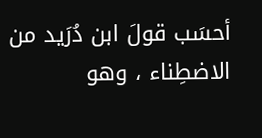أحسَب قولَ ابن دُرَيد من الاضطِناء ، وهو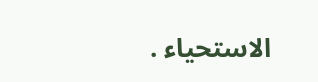الاستحياء .